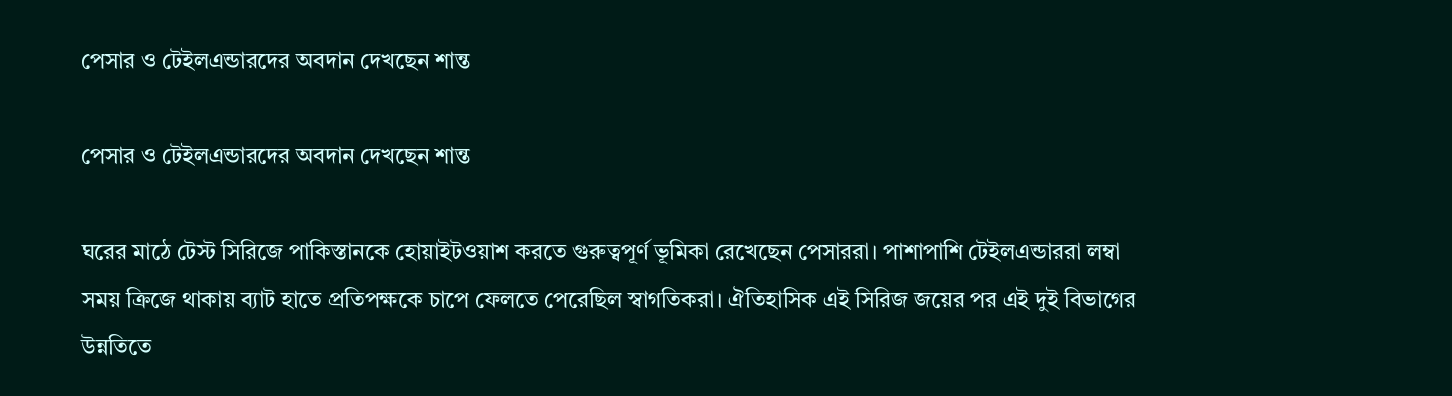পেসার ও টেইলএন্ডারদের অবদান দেখছেন শান্ত

পেসার ও টেইলএন্ডারদের অবদান দেখছেন শান্ত

ঘরের মাঠে টেস্ট সিরিজে পাকিস্তানকে হোয়াইটওয়াশ করতে গুরুত্বপূর্ণ ভূমিকা রেখেছেন পেসাররা। পাশাপাশি টেইলএন্ডাররা লম্বা সময় ক্রিজে থাকায় ব্যাট হাতে প্রতিপক্ষকে চাপে ফেলতে পেরেছিল স্বাগতিকরা। ঐতিহাসিক এই সিরিজ জয়ের পর এই দুই বিভাগের উন্নতিতে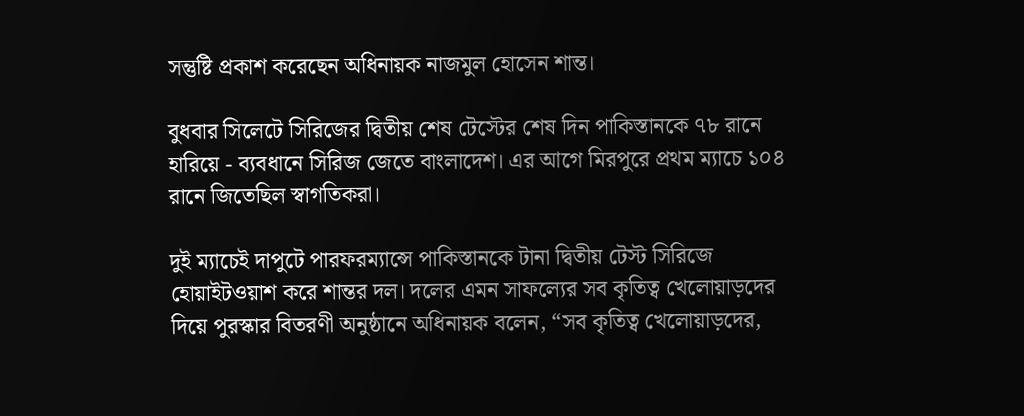সন্তুষ্টি প্রকাশ করেছেন অধিনায়ক নাজমুল হোসেন শান্ত।

বুধবার সিলেটে সিরিজের দ্বিতীয় শেষ টেস্টের শেষ দিন পাকিস্তানকে ৭৮ রানে হারিয়ে - ব্যবধানে সিরিজ জেতে বাংলাদেশ। এর আগে মিরপুরে প্রথম ম্যাচে ১০৪ রানে জিতেছিল স্বাগতিকরা।

দুই ম্যাচেই দাপুটে পারফরম্যান্সে পাকিস্তানকে টানা দ্বিতীয় টেস্ট সিরিজে হোয়াইটওয়াশ করে শান্তর দল। দলের এমন সাফল্যের সব কৃতিত্ব খেলোয়াড়দের দিয়ে পুরস্কার বিতরণী অনুষ্ঠানে অধিনায়ক বলেন, “সব কৃতিত্ব খেলোয়াড়দের,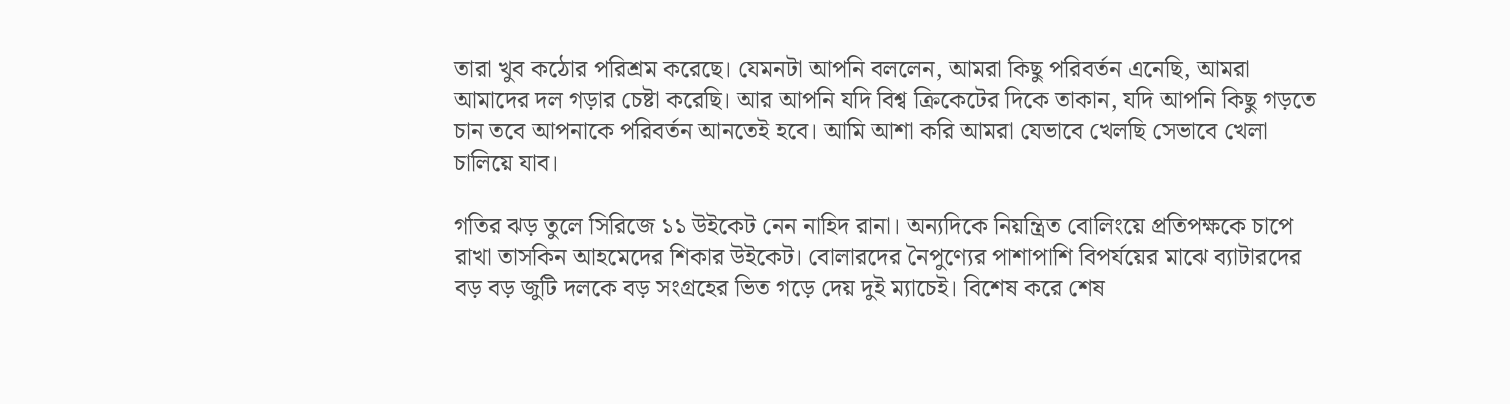তারা খুব কঠোর পরিশ্রম করেছে। যেমনটা আপনি বললেন, আমরা কিছু পরিবর্তন এনেছি, আমরা আমাদের দল গড়ার চেষ্টা করেছি। আর আপনি যদি বিশ্ব ক্রিকেটের দিকে তাকান, যদি আপনি কিছু গড়তে চান তবে আপনাকে পরিবর্তন আনতেই হবে। আমি আশা করি আমরা যেভাবে খেলছি সেভাবে খেলা চালিয়ে যাব।

গতির ঝড় তুলে সিরিজে ১১ উইকেট নেন নাহিদ রানা। অন্যদিকে নিয়ন্ত্রিত বোলিংয়ে প্রতিপক্ষকে চাপে রাখা তাসকিন আহমেদের শিকার উইকেট। বোলারদের নৈপুণ্যের পাশাপাশি বিপর্যয়ের মাঝে ব্যাটারদের বড় বড় জুটি দলকে বড় সংগ্রহের ভিত গড়ে দেয় দুই ম্যাচেই। বিশেষ করে শেষ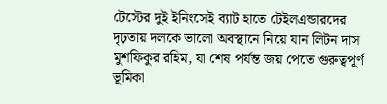টেস্টের দুই ইনিংসেই ব্যাট হাতে টেইলএন্ডারদের দৃঢ়তায় দলকে ভালো অবস্থানে নিয়ে যান লিটন দাস মুশফিকুর রহিম, যা শেষ পর্যন্ত জয় পেতে গুরুত্বপূর্ণ ভূমিকা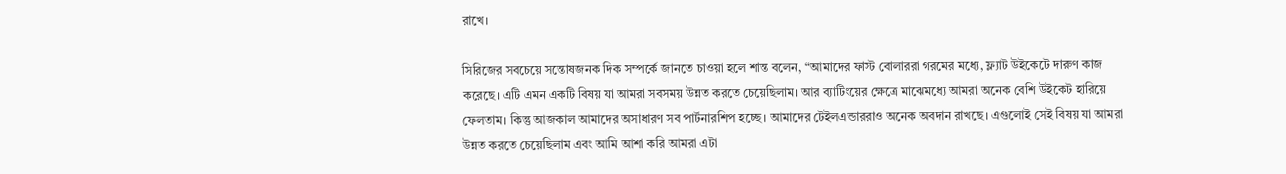রাখে।

সিরিজের সবচেয়ে সন্তোষজনক দিক সম্পর্কে জানতে চাওয়া হলে শান্ত বলেন, “আমাদের ফাস্ট বোলাররা গরমের মধ্যে, ফ্ল্যাট উইকেটে দারুণ কাজ করেছে। এটি এমন একটি বিষয় যা আমরা সবসময় উন্নত করতে চেয়েছিলাম। আর ব্যাটিংয়ের ক্ষেত্রে মাঝেমধ্যে আমরা অনেক বেশি উইকেট হারিয়ে ফেলতাম। কিন্তু আজকাল আমাদের অসাধারণ সব পার্টনারশিপ হচ্ছে। আমাদের টেইলএন্ডাররাও অনেক অবদান রাখছে। এগুলোই সেই বিষয় যা আমরা উন্নত করতে চেয়েছিলাম এবং আমি আশা করি আমরা এটা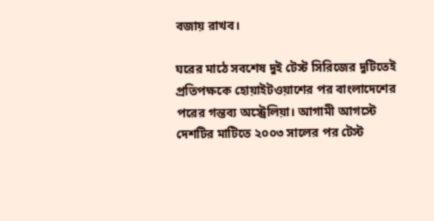বজায় রাখব।

ঘরের মাঠে সবশেষ দুই টেস্ট সিরিজের দুটিতেই প্রতিপক্ষকে হোয়াইটওয়াশের পর বাংলাদেশের পরের গন্তব্য অস্ট্রেলিয়া। আগামী আগস্টে দেশটির মাটিতে ২০০৩ সালের পর টেস্ট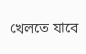খেলতে যাবে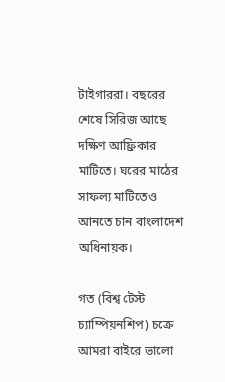টাইগাররা। বছরের শেষে সিরিজ আছে দক্ষিণ আফ্রিকার মাটিতে। ঘরের মাঠের সাফল্য মাটিতেও আনতে চান বাংলাদেশ অধিনায়ক।

গত (বিশ্ব টেস্ট চ্যাম্পিয়নশিপ) চক্রে আমরা বাইরে ভালো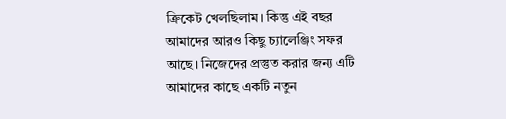ক্রিকেট খেলছিলাম। কিন্তু এই বছর আমাদের আরও কিছু চ্যালেঞ্জিং সফর আছে। নিজেদের প্রস্তুত করার জন্য এটি আমাদের কাছে একটি নতুন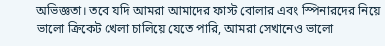অভিজ্ঞতা। তবে যদি আমরা আমাদের ফাস্ট বোলার এবং স্পিনারদের নিয়ে ভালো ক্রিকেট খেলা চালিয়ে যেতে পারি, আমরা সেখানেও ভালো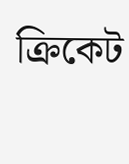ক্রিকেট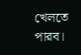খেলতে পারব।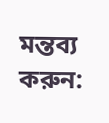মন্তব্য করুন: